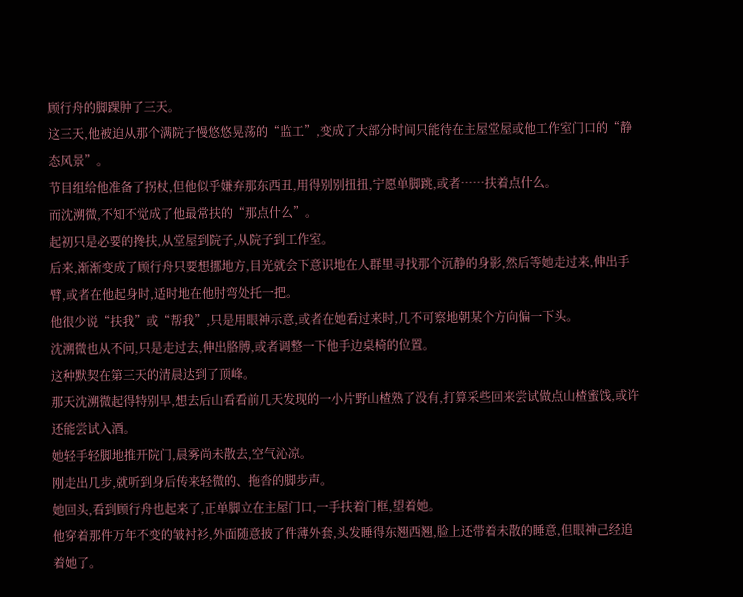顾行舟的脚踝肿了三天。
这三天,他被迫从那个满院子慢悠悠晃荡的“监工”,变成了大部分时间只能待在主屋堂屋或他工作室门口的“静态风景”。
节目组给他准备了拐杖,但他似乎嫌弃那东西丑,用得别别扭扭,宁愿单脚跳,或者……扶着点什么。
而沈溯微,不知不觉成了他最常扶的“那点什么”。
起初只是必要的搀扶,从堂屋到院子,从院子到工作室。
后来,渐渐变成了顾行舟只要想挪地方,目光就会下意识地在人群里寻找那个沉静的身影,然后等她走过来,伸出手臂,或者在他起身时,适时地在他肘弯处托一把。
他很少说“扶我”或“帮我”,只是用眼神示意,或者在她看过来时,几不可察地朝某个方向偏一下头。
沈溯微也从不问,只是走过去,伸出胳膊,或者调整一下他手边桌椅的位置。
这种默契在第三天的清晨达到了顶峰。
那天沈溯微起得特别早,想去后山看看前几天发现的一小片野山楂熟了没有,打算采些回来尝试做点山楂蜜饯,或许还能尝试入酒。
她轻手轻脚地推开院门,晨雾尚未散去,空气沁凉。
刚走出几步,就听到身后传来轻微的、拖沓的脚步声。
她回头,看到顾行舟也起来了,正单脚立在主屋门口,一手扶着门框,望着她。
他穿着那件万年不变的皱衬衫,外面随意披了件薄外套,头发睡得东翘西翘,脸上还带着未散的睡意,但眼神己经追着她了。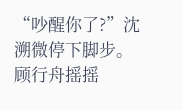“吵醒你了?”沈溯微停下脚步。
顾行舟摇摇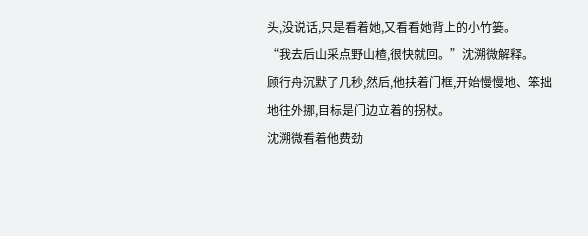头,没说话,只是看着她,又看看她背上的小竹篓。
“我去后山采点野山楂,很快就回。”沈溯微解释。
顾行舟沉默了几秒,然后,他扶着门框,开始慢慢地、笨拙地往外挪,目标是门边立着的拐杖。
沈溯微看着他费劲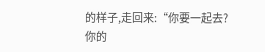的样子,走回来:“你要一起去?你的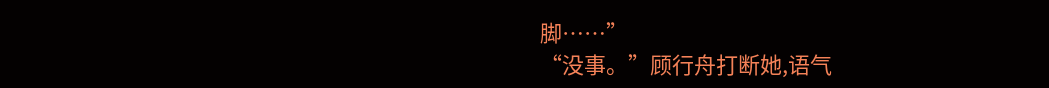脚……”
“没事。”顾行舟打断她,语气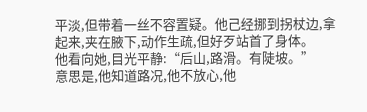平淡,但带着一丝不容置疑。他己经挪到拐杖边,拿起来,夹在腋下,动作生疏,但好歹站首了身体。
他看向她,目光平静:“后山,路滑。有陡坡。”
意思是,他知道路况,他不放心,他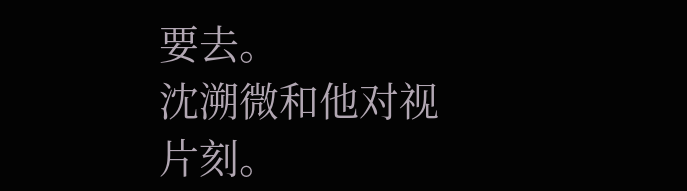要去。
沈溯微和他对视片刻。